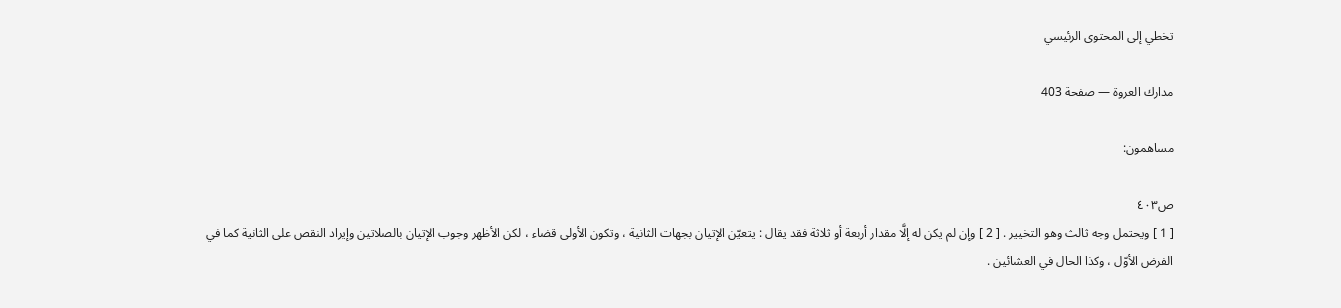تخطي إلى المحتوى الرئيسي

مدارك العروة — صفحة 403

مساهمون:

ص٤٠٣
[ 1 ] ويحتمل وجه ثالث وهو التخيير . [ 2 ] وإن لم يكن له إلَّا مقدار أربعة أو ثلاثة فقد يقال : يتعيّن الإتيان بجهات الثانية ، وتكون الأولى قضاء ، لكن الأظهر وجوب الإتيان بالصلاتين وإيراد النقص على الثانية كما في الفرض الأوّل ، وكذا الحال في العشائين .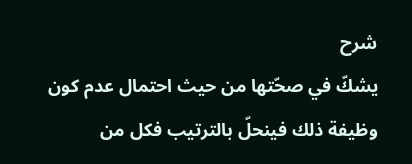شرح
يشكّ في صحّتها من حيث احتمال عدم كون وظيفة ذلك فينحلّ بالترتيب فكل من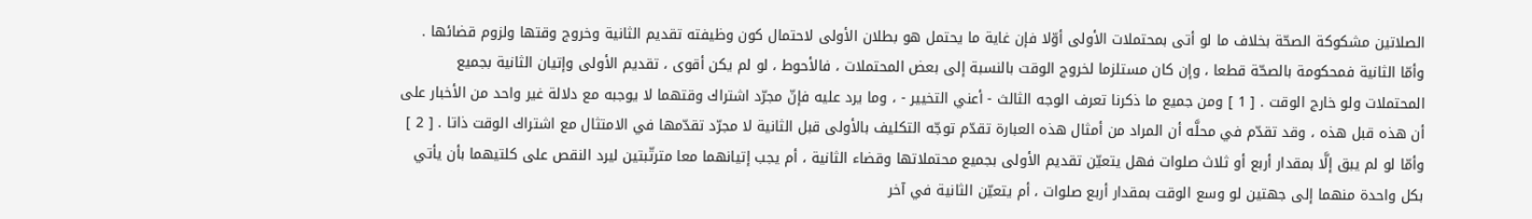الصلاتين مشكوكة الصحّة بخلاف ما لو أتى بمحتملات الأولى أوّلا فإن غاية ما يحتمل هو بطلان الأولى لاحتمال كون وظيفته تقديم الثانية وخروج وقتها ولزوم قضائها . وأمّا الثانية فمحكومة بالصحّة قطعا ، وإن كان مستلزما لخروج الوقت بالنسبة إلى بعض المحتملات ، فالأحوط ، لو لم يكن أقوى ، تقديم الأولى وإتيان الثانية بجميع المحتملات ولو خارج الوقت . [ 1 ] ومن جميع ما ذكرنا تعرف الوجه الثالث - أعني التخيير - ، وما يرد عليه فإنّ مجرّد اشتراك وقتهما لا يوجبه مع دلالة غير واحد من الأخبار على أن هذه قبل هذه ، وقد تقدّم في محلَّه أن المراد من أمثال هذه العبارة تقدّم توجّه التكليف بالأولى قبل الثانية لا مجرّد تقدّمها في الامتثال مع اشتراك الوقت ذاتا . [ 2 ] وأمّا لو لم يبق إلَّا بمقدار أربع أو ثلاث صلوات فهل يتعيّن تقديم الأولى بجميع محتملاتها وقضاء الثانية ، أم يجب إتيانهما معا مترتّبتين ليرد النقص على كلتيهما بأن يأتي بكل واحدة منهما إلى جهتين لو وسع الوقت بمقدار أربع صلوات ، أم يتعيّن الثانية في آخر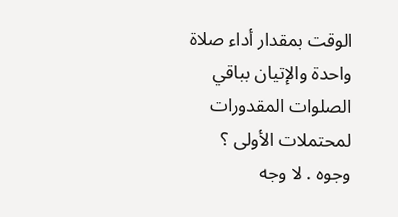الوقت بمقدار أداء صلاة واحدة والإتيان بباقي الصلوات المقدورات لمحتملات الأولى ؟ وجوه . لا وجه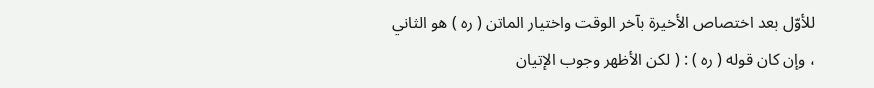للأوّل بعد اختصاص الأخيرة بآخر الوقت واختيار الماتن ( ره ) هو الثاني ، وإن كان قوله ( ره ) : ( لكن الأظهر وجوب الإتيان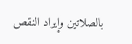بالصلاتين وإيراد النقص